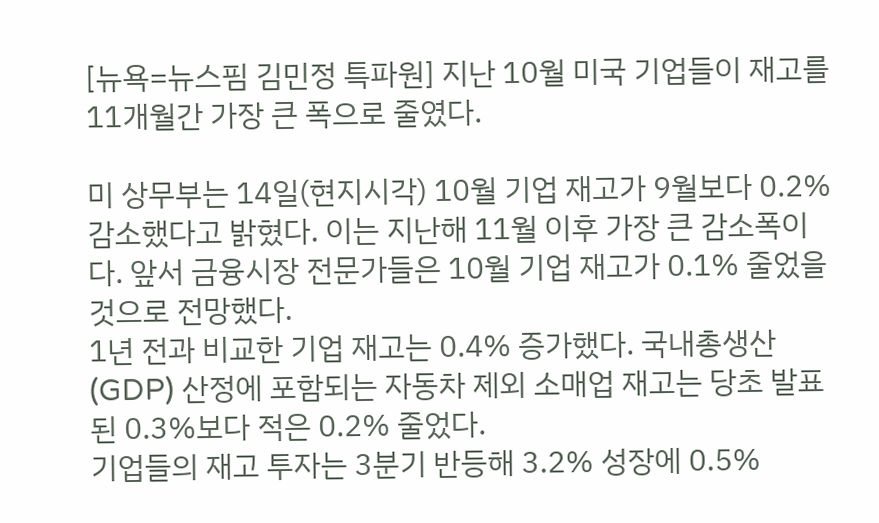[뉴욕=뉴스핌 김민정 특파원] 지난 10월 미국 기업들이 재고를 11개월간 가장 큰 폭으로 줄였다.

미 상무부는 14일(현지시각) 10월 기업 재고가 9월보다 0.2% 감소했다고 밝혔다. 이는 지난해 11월 이후 가장 큰 감소폭이다. 앞서 금융시장 전문가들은 10월 기업 재고가 0.1% 줄었을 것으로 전망했다.
1년 전과 비교한 기업 재고는 0.4% 증가했다. 국내총생산(GDP) 산정에 포함되는 자동차 제외 소매업 재고는 당초 발표된 0.3%보다 적은 0.2% 줄었다.
기업들의 재고 투자는 3분기 반등해 3.2% 성장에 0.5%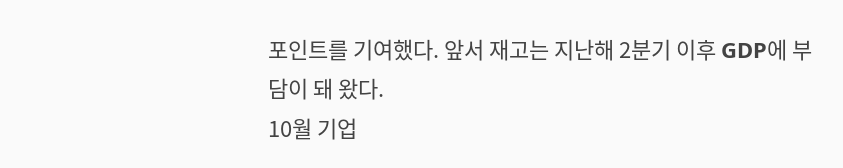포인트를 기여했다. 앞서 재고는 지난해 2분기 이후 GDP에 부담이 돼 왔다.
10월 기업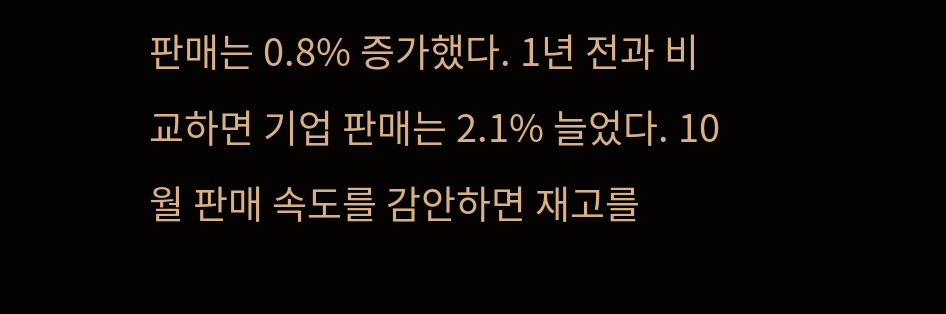판매는 0.8% 증가했다. 1년 전과 비교하면 기업 판매는 2.1% 늘었다. 10월 판매 속도를 감안하면 재고를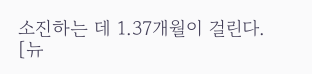소진하는 데 1.37개월이 걸린다.
[뉴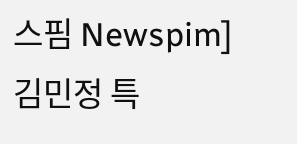스핌 Newspim] 김민정 특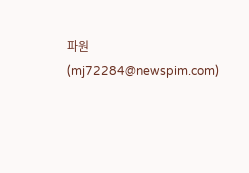파원 (mj72284@newspim.com)